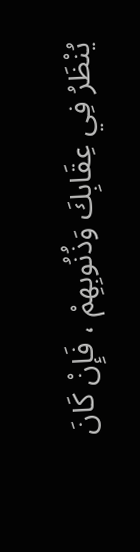يُنْظَرُ فِي عِقَابِكَ وَذُنُوبِهِمْ ، فَإِنْ كَانَ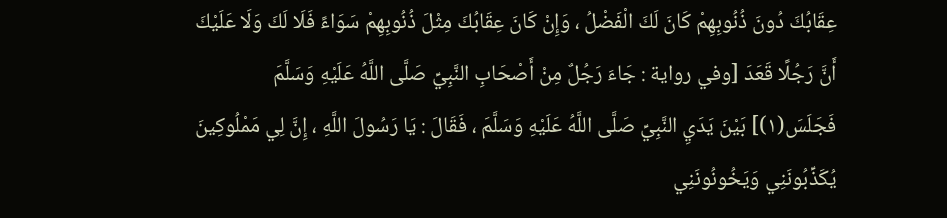عِقَابُكَ دُونَ ذُنُوبِهِمْ كَانَ لَكَ الْفَضْلُ ، وَإِنْ كَانَ عِقَابُكَ مِثْلَ ذُنُوبِهِمْ سَوَاءً فَلَا لَكَ وَلَا عَلَيْكَ
أَنَّ رَجُلًا قَعَدَ [وفي رواية : جَاءَ رَجُلٌ مِنْ أَصْحَابِ النَّبِيِّ صَلَّى اللَّهُ عَلَيْهِ وَسَلَّمَ فَجَلَسَ(١)] بَيْنَ يَدَيِ النَّبِيِّ صَلَّى اللَّهُ عَلَيْهِ وَسَلَّمَ ، فَقَالَ : يَا رَسُولَ اللَّهِ ، إِنَّ لِي مَمْلُوكِينَ يُكَذِّبُونَنِي وَيَخُونُونَنِي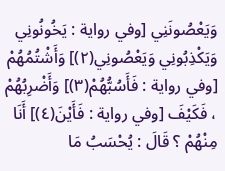وَيَعْصُونَنِي [وفي رواية : يَخُونُونِي وَيَكْذِبُونِي وَيَعْصُونِي(٢)] وَأَشْتُمُهُمْ [وفي رواية : فَأَسُبُّهُمْ(٣)] وَأَضْرِبُهُمْ ، فَكَيْفَ [وفي رواية : فَأَيْنَ(٤)] أَنَا مِنْهُمْ ؟ قَالَ : يُحْسَبُ مَا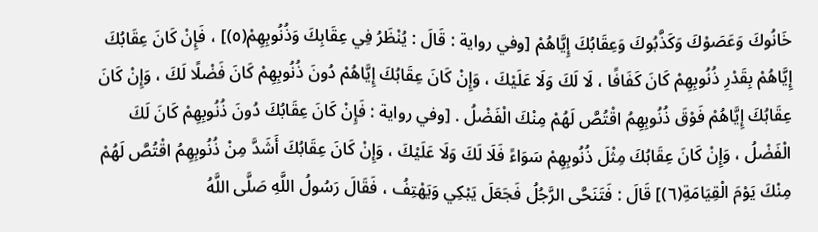خَانُوكَ وَعَصَوْكَ وَكَذَّبُوكَ وَعِقَابُكَ إِيَّاهُمْ [وفي رواية : قَالَ : يُنْظَرُ فِي عِقَابِكَ وَذُنُوبِهِمْ(٥)] ، فَإِنْ كَانَ عِقَابُكَ إِيَّاهُمْ بِقَدْرِ ذُنُوبِهِمْ كَانَ كَفَافًا ، لَا لَكَ وَلَا عَلَيْكَ ، وَإِنْ كَانَ عِقَابُكَ إِيَّاهُمْ دُونَ ذُنُوبِهِمْ كَانَ فَضْلًا لَكَ ، وَإِنْ كَانَ عِقَابُكَ إِيَّاهُمْ فَوْقَ ذُنُوبِهِمُ اقْتُصَّ لَهُمْ مِنْكَ الْفَضْلُ . [وفي رواية : فَإِنْ كَانَ عِقَابُكَ دُونَ ذُنُوبِهِمْ كَانَ لَكَ الْفَضْلُ ، وَإِنْ كَانَ عِقَابُكَ مِثْلَ ذُنُوبِهِمْ سَوَاءً فَلَا لَكَ وَلَا عَلَيْكَ ، وَإِنْ كَانَ عِقَابُكَ أَشَدَّ مِنْ ذُنُوبِهِمُ اقْتُصَّ لَهُمْ مِنْكَ يَوْمَ الْقِيَامَةِ(٦)] قَالَ : فَتَنَحَّى الرَّجُلُ فَجَعَلَ يَبْكِي وَيَهْتِفُ ، فَقَالَ رَسُولُ اللَّهِ صَلَّى اللَّهُ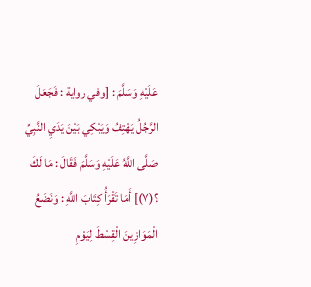عَلَيْهِ وَسَلَّمَ : [وفي رواية : فَجَعَلَ الرَّجُلُ يَهْتِفُ وَيَبْكِي بَيْنَ يَدَيِ النَّبِيِّ صَلَّى اللَّهُ عَلَيْهِ وَسَلَّمَ فَقَالَ : مَا لَكَ ؟(٧)] أَمَا تَقْرَأُ كِتَابَ اللَّهِ : وَنَضَعُ الْمَوَازِينَ الْقِسْطَ لِيَوْمِ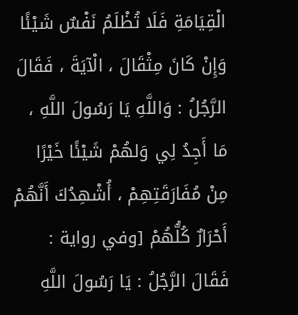الْقِيَامَةِ فَلَا تُظْلَمُ نَفْسٌ شَيْئًا وَإِنْ كَانَ مِثْقَالَ ، الْآيَةَ ، فَقَالَ الرَّجُلُ : وَاللَّهِ يَا رَسُولَ اللَّهِ ، مَا أَجِدُ لِي وَلهُمْ شَيْئًا خَيْرًا مِنْ مُفَارَقَتِهِمْ ، أُشْهِدُكَ أَنَّهُمْ أَحْرَارٌ كُلُّهُمْ [وفي رواية : فَقَالَ الرَّجُلُ : يَا رَسُولَ اللَّهِ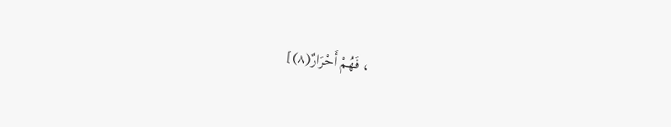، فَهُمْ أَحْرَارٌ(٨)]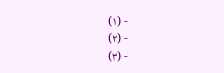- (١)
- (٢)
- (٣)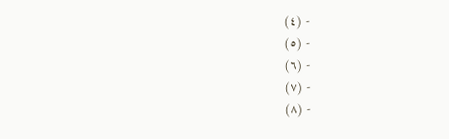- (٤)
- (٥)
- (٦)
- (٧)
- (٨)